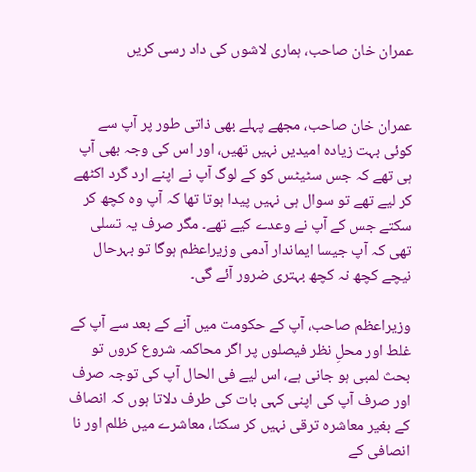عمران خان صاحب، ہماری لاشوں کی داد رسی کریں


عمران خان صاحب، مجھے پہلے بھی ذاتی طور پر آپ سے کوئی بہت زیادہ امیدیں نہیں تھیں، اور اس کی وجہ بھی آپ ہی تھے کہ جس سٹیٹس کو کے لوگ آپ نے اپنے ارد گرد اکٹھے کر لیے تھے تو سوال ہی نہیں پیدا ہوتا تھا کہ آپ وہ کچھ کر سکتے جس کے آپ نے وعدے کیے تھے۔ مگر صرف یہ تسلی تھی کہ آپ جیسا ایماندار آدمی وزیراعظم ہوگا تو بہرحال نیچے کچھ نہ کچھ بہتری ضرور آئے گی۔

وزیراعظم صاحب، آپ کے حکومت میں آنے کے بعد سے آپ کے غلط اور محلِ نظر فیصلوں پر اگر محاکمہ شروع کروں تو بحث لمبی ہو جانی ہے، اس لیے فی الحال آپ کی توجہ صرف اور صرف آپ کی اپنی کہی بات کی طرف دلاتا ہوں کہ انصاف کے بغیر معاشرہ ترقی نہیں کر سکتا، معاشرے میں ظلم اور نا انصافی کے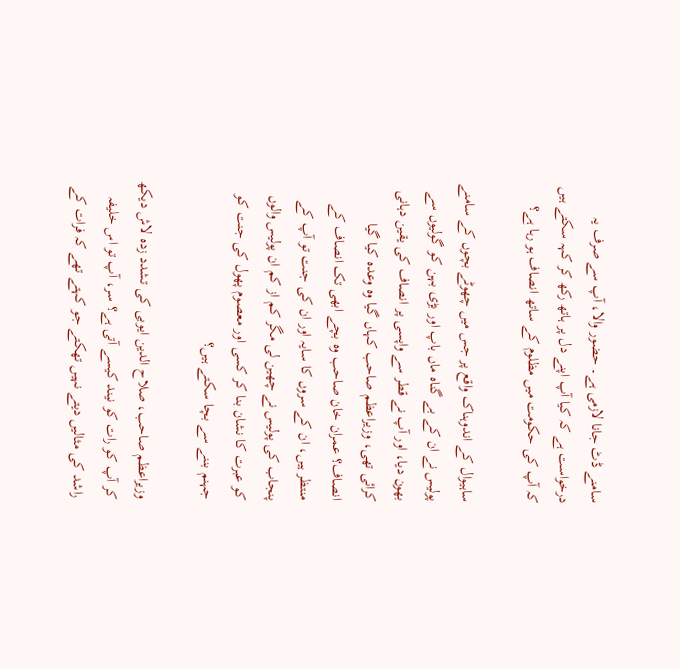سامنے ڈٹ جانا لازمی ہے۔ حضور والا، آپ سے صرف یہ درخواست ہے کہ کیا آپ اپنے دل پر ہاتھ رکھ کر کہہ سکتے ہیں کہ آپ کی حکومت میں مظلوم کے ساتھ انصاف ہو رہا ہے؟

ساہیوال کے اندوہناک واقع پر جس میں چھوٹے بچوں کے سامنے پولیس نے ان کے بے گناہ ماں باپ اور بڑی بہن کو گولیوں سے بھون دیا، اور آپ نے قطر سے واپسی پر انصاف کی یقین دہانی کرائی تھی، وزیراعظم صاحب کہاں گیا وہ وعدہ کیا گیا انصاف؟ عمران خان صاحب وہ بچے ابھی تک انصاف کے منتظر ہیں، ان کے سروں کا سایہ اور ان کی جنت تو آپ کے پنجاب کی پولیس نے چھین لی مگر کم از کم ان پولیس والوں کو عبرت کا نشان بنا کر کسی اور معصوم پھول کی جنت کو جہنم بننے سے بچا سکتے ہیں؟

وزیراعظم صاحب، صلاح الدین ایوبی کی تشدد زدہ لاش دیکھ کر آپ کو رات کو نیند کیسے آتی ہے؟ سر، آپ تو اس خلیفہ راشد کی مثالیں دیتے نہیں تھکتے جو کہتے تھے کہ فرات کے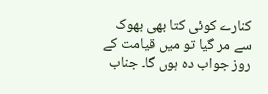کنارے کوئی کتا بھی بھوک سے مر گیا تو میں قیامت کے روز جواب دہ ہوں گا۔ جناب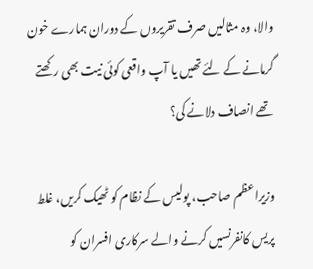والا، وہ مثالیں صرف تقریروں کے دوران ہمارے خون گرمانے کے لئے تھیں یا آپ واقعی کوئی نیت بھی رکھتے تھے انصاف دلانے کی؟

وزیراعظم صاحب، پولیس کے نظام کو ٹھیک کریں، غلط پریس کانفرنسیں کرنے والے سرکاری افسران کو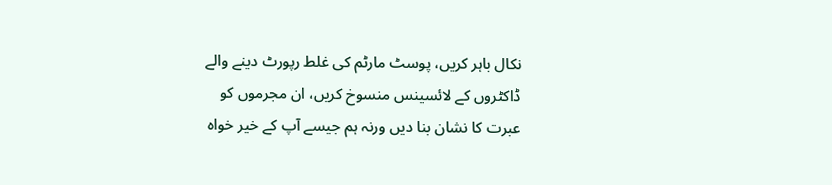نکال باہر کریں، پوسٹ مارٹم کی غلط رپورٹ دینے والے ڈاکٹروں کے لائسینس منسوخ کریں، ان مجرموں کو عبرت کا نشان بنا دیں ورنہ ہم جیسے آپ کے خیر خواہ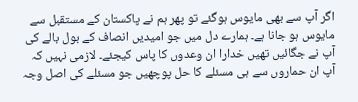اگر آپ سے بھی مایوس ہوگئے تو پھر ہم نے پاکستان کے مستقبل سے مایوس ہو جانا ہے۔ ہمارے دل میں جو امیدیں انصاف کے بول بالے کی آپ نے جگائیں تھیں خدارا ان وعدوں کا پاس کیجئے۔ لازمی نہیں کہ آپ ان حماروں سے ہی مسئلے کا حل پوچھیں جو مسئلے کی اصل وجہ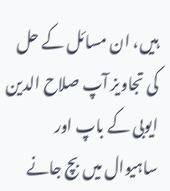ہیں، ان مسائل کے حل کی تجاویز آپ صلاح الدین ایوبی کے باپ اور ساہیوال میں بچ جانے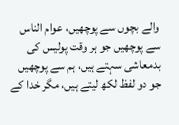والے بچوں سے پوچھیں، عوام الناس سے پوچھیں جو ہر وقت پولیس کی بدمعاشی سہتے ہیں، ہم سے پوچھیں جو دو لفظ لکھ لیتے ہیں، مگر خدا کے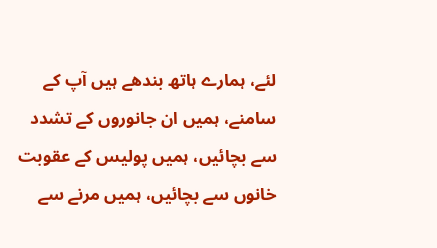لئے، ہمارے ہاتھ بندھے ہیں آپ کے سامنے، ہمیں ان جانوروں کے تشدد سے بچائیں، ہمیں پولیس کے عقوبت خانوں سے بچائیں، ہمیں مرنے سے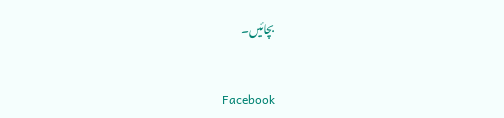بچائیں۔


Facebook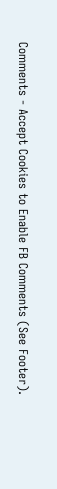Comments - Accept Cookies to Enable FB Comments (See Footer).